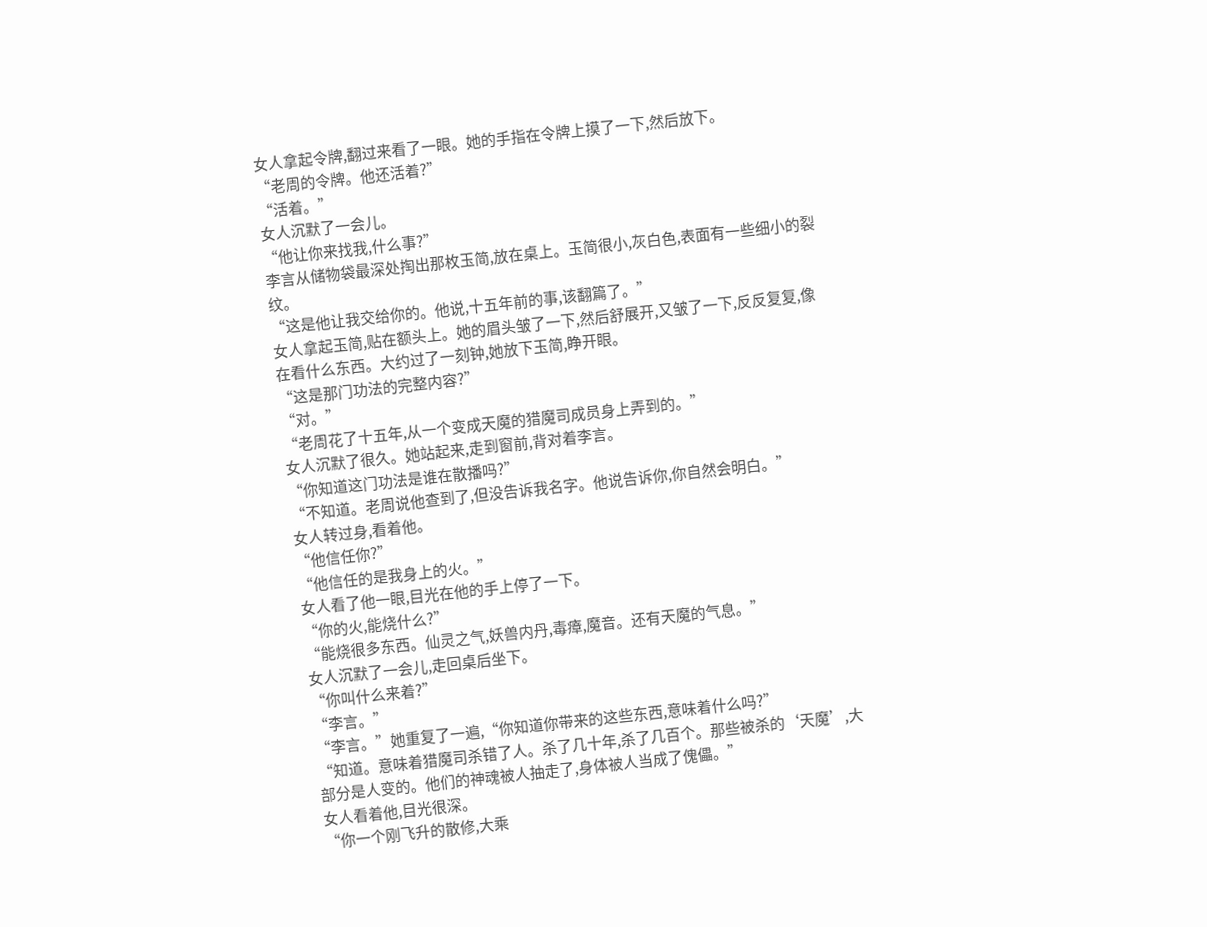女人拿起令牌,翻过来看了一眼。她的手指在令牌上摸了一下,然后放下。
“老周的令牌。他还活着?”
“活着。”
女人沉默了一会儿。
“他让你来找我,什么事?”
李言从储物袋最深处掏出那枚玉简,放在桌上。玉简很小,灰白色,表面有一些细小的裂纹。
“这是他让我交给你的。他说,十五年前的事,该翻篇了。”
女人拿起玉简,贴在额头上。她的眉头皱了一下,然后舒展开,又皱了一下,反反复复,像在看什么东西。大约过了一刻钟,她放下玉简,睁开眼。
“这是那门功法的完整内容?”
“对。”
“老周花了十五年,从一个变成天魔的猎魔司成员身上弄到的。”
女人沉默了很久。她站起来,走到窗前,背对着李言。
“你知道这门功法是谁在散播吗?”
“不知道。老周说他查到了,但没告诉我名字。他说告诉你,你自然会明白。”
女人转过身,看着他。
“他信任你?”
“他信任的是我身上的火。”
女人看了他一眼,目光在他的手上停了一下。
“你的火,能烧什么?”
“能烧很多东西。仙灵之气,妖兽内丹,毒瘴,魔音。还有天魔的气息。”
女人沉默了一会儿,走回桌后坐下。
“你叫什么来着?”
“李言。”
“李言。”她重复了一遍,“你知道你带来的这些东西,意味着什么吗?”
“知道。意味着猎魔司杀错了人。杀了几十年,杀了几百个。那些被杀的‘天魔’,大部分是人变的。他们的神魂被人抽走了,身体被人当成了傀儡。”
女人看着他,目光很深。
“你一个刚飞升的散修,大乘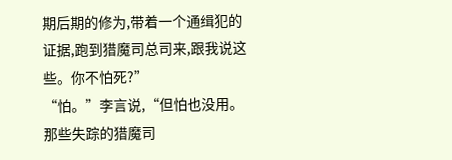期后期的修为,带着一个通缉犯的证据,跑到猎魔司总司来,跟我说这些。你不怕死?”
“怕。”李言说,“但怕也没用。那些失踪的猎魔司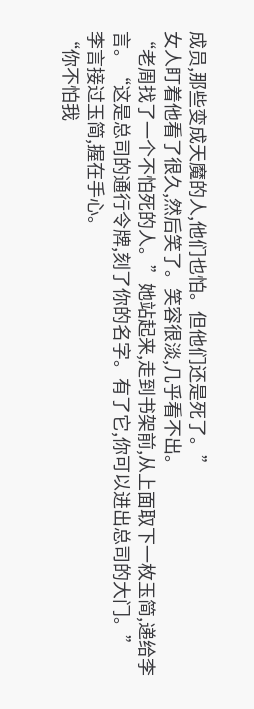成员,那些变成天魔的人,他们也怕。但他们还是死了。”
女人盯着他看了很久,然后笑了。笑容很淡,几乎看不出。
“老周找了一个不怕死的人。”她站起来,走到书架前,从上面取下一枚玉简,递给李言。“这是总司的通行令牌,刻了你的名字。有了它,你可以进出总司的大门。”
李言接过玉简,握在手心。
“你不怕我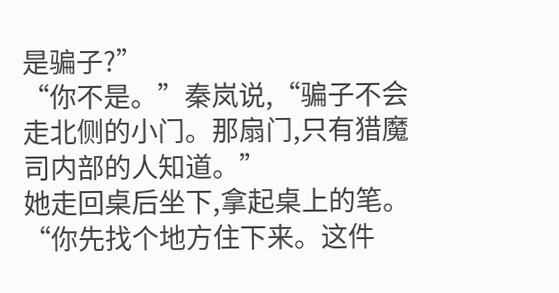是骗子?”
“你不是。”秦岚说,“骗子不会走北侧的小门。那扇门,只有猎魔司内部的人知道。”
她走回桌后坐下,拿起桌上的笔。
“你先找个地方住下来。这件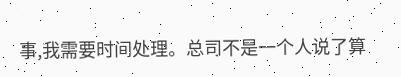事,我需要时间处理。总司不是一个人说了算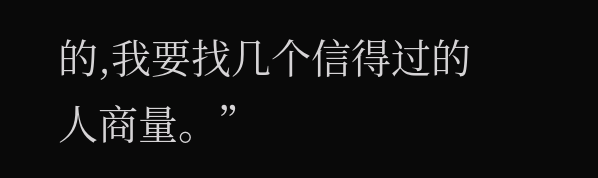的,我要找几个信得过的人商量。”